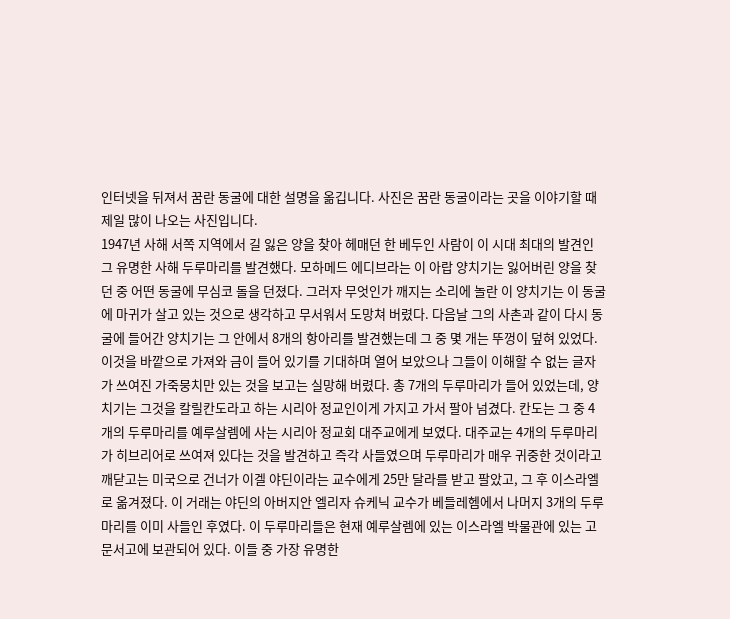인터넷을 뒤져서 꿈란 동굴에 대한 설명을 옮깁니다. 사진은 꿈란 동굴이라는 곳을 이야기할 때 제일 많이 나오는 사진입니다.
1947년 사해 서쪽 지역에서 길 잃은 양을 찾아 헤매던 한 베두인 사람이 이 시대 최대의 발견인 그 유명한 사해 두루마리를 발견했다. 모하메드 에디브라는 이 아랍 양치기는 잃어버린 양을 찾던 중 어떤 동굴에 무심코 돌을 던졌다. 그러자 무엇인가 깨지는 소리에 놀란 이 양치기는 이 동굴에 마귀가 살고 있는 것으로 생각하고 무서워서 도망쳐 버렸다. 다음날 그의 사촌과 같이 다시 동굴에 들어간 양치기는 그 안에서 8개의 항아리를 발견했는데 그 중 몇 개는 뚜껑이 덮혀 있었다. 이것을 바깥으로 가져와 금이 들어 있기를 기대하며 열어 보았으나 그들이 이해할 수 없는 글자가 쓰여진 가죽뭉치만 있는 것을 보고는 실망해 버렸다. 총 7개의 두루마리가 들어 있었는데, 양치기는 그것을 칼릴칸도라고 하는 시리아 정교인이게 가지고 가서 팔아 넘겼다. 칸도는 그 중 4개의 두루마리를 예루살렘에 사는 시리아 정교회 대주교에게 보였다. 대주교는 4개의 두루마리가 히브리어로 쓰여져 있다는 것을 발견하고 즉각 사들였으며 두루마리가 매우 귀중한 것이라고 깨닫고는 미국으로 건너가 이겔 야딘이라는 교수에게 25만 달라를 받고 팔았고, 그 후 이스라엘로 옮겨졌다. 이 거래는 야딘의 아버지안 엘리자 슈케닉 교수가 베들레헴에서 나머지 3개의 두루마리를 이미 사들인 후였다. 이 두루마리들은 현재 예루살렘에 있는 이스라엘 박물관에 있는 고문서고에 보관되어 있다. 이들 중 가장 유명한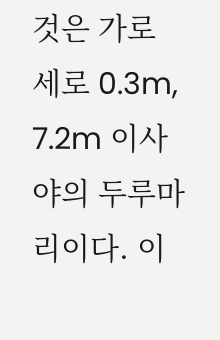것은 가로 세로 0.3m, 7.2m 이사야의 두루마리이다. 이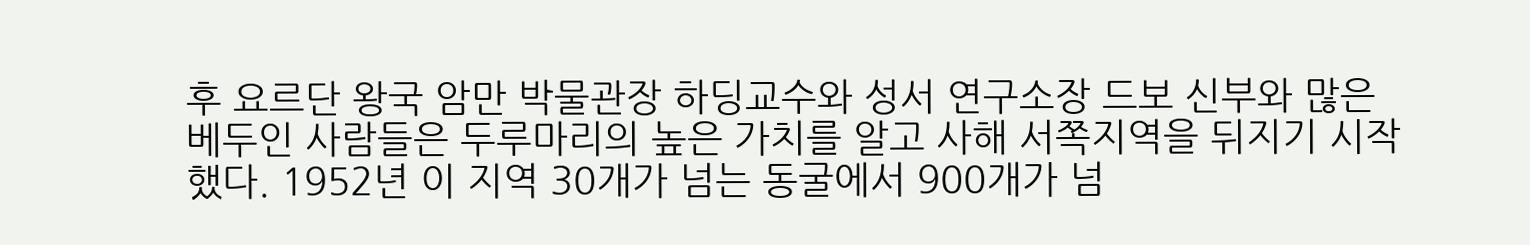후 요르단 왕국 암만 박물관장 하딩교수와 성서 연구소장 드보 신부와 많은 베두인 사람들은 두루마리의 높은 가치를 알고 사해 서쪽지역을 뒤지기 시작했다. 1952년 이 지역 30개가 넘는 동굴에서 900개가 넘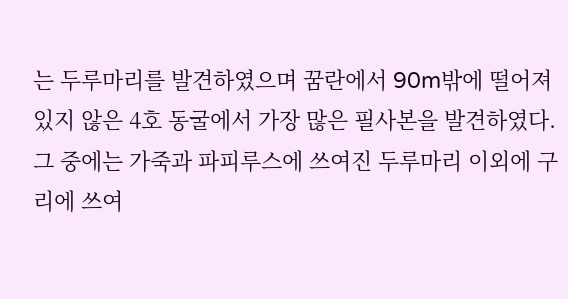는 두루마리를 발견하였으며 꿈란에서 90m밖에 떨어져 있지 않은 4호 동굴에서 가장 많은 필사본을 발견하였다. 그 중에는 가죽과 파피루스에 쓰여진 두루마리 이외에 구리에 쓰여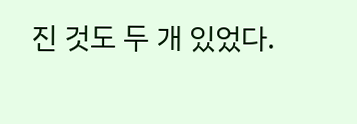진 것도 두 개 있었다.